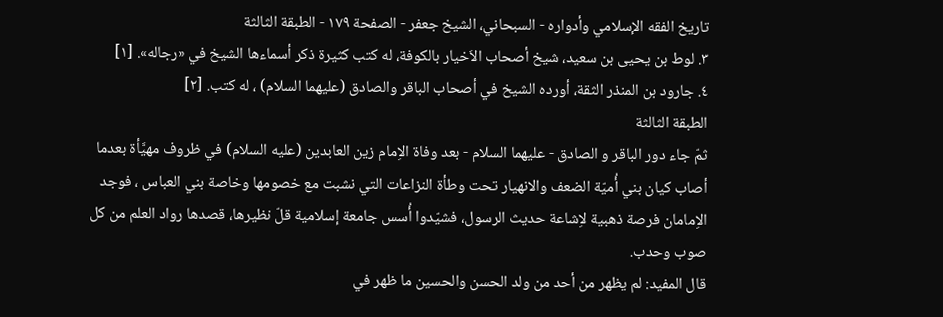تاريخ الفقه الإسلامي وأدواره - السبحاني، الشيخ جعفر - الصفحة ١٧٩ - الطبقة الثالثة
٣. لوط بن يحيى بن سعيد، شيخ أصحاب الاَخيار بالكوفة، له كتب كثيرة ذكر أسماءها الشيخ في «رجاله». [١]
٤. جارود بن المنذر الثقة، أورده الشيخ في أصحاب الباقر والصادق (عليهما السلام) ، له كتب. [٢]
الطبقة الثالثة
ثمّ جاء دور الباقر و الصادق - عليهما السلام - بعد وفاة الاِمام زين العابدين (عليه السلام) في ظروف مهيَّأة بعدما أصاب كيان بني أُميّة الضعف والانهيار تحت وطأة النزاعات التي نشبت مع خصومها وخاصة بني العباس ، فوجد الاِمامان فرصة ذهبية لاِشاعة حديث الرسول، فشيّدوا أُسس جامعة إسلامية قلّ نظيرها، قصدها رواد العلم من كل صوب وحدب.
قال المفيد: لم يظهر من أحد من ولد الحسن والحسين ما ظهر في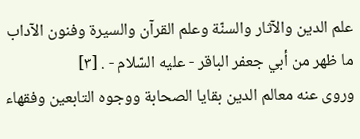علم الدين والآثار والسنّة وعلم القرآن والسيرة وفنون الآداب ما ظهر من أبي جعفر الباقر - عليه السّلام - . [٣]
وروى عنه معالم الدين بقايا الصحابة ووجوه التابعين وفقهاء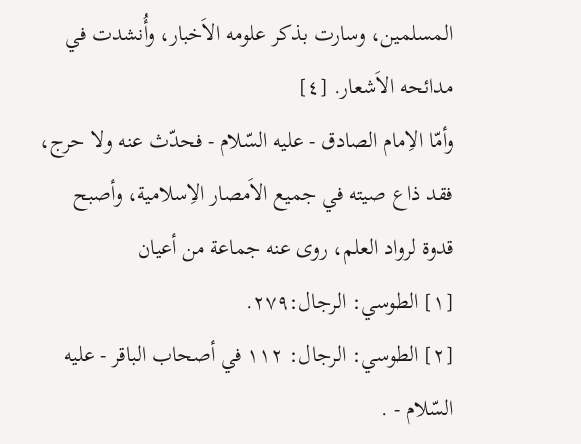المسلمين، وسارت بذكر علومه الاَخبار، وأُنشدت في مدائحه الاَشعار. [٤]
وأمّا الاِمام الصادق - عليه السّلام - فحدّث عنه ولا حرج، فقد ذاع صيته في جميع الاَمصار الاِسلامية، وأصبح قدوة لرواد العلم، روى عنه جماعة من أعيان
[١] الطوسي: الرجال:٢٧٩.
[٢] الطوسي: الرجال: ١١٢ في أصحاب الباقر - عليه السّلام - .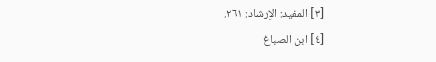[٣] المفيد: الاِرشاد: ٢٦١.
[٤] ابن الصباغ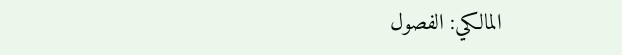المالكي: الفصول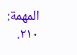المهمة: ٢١٠.